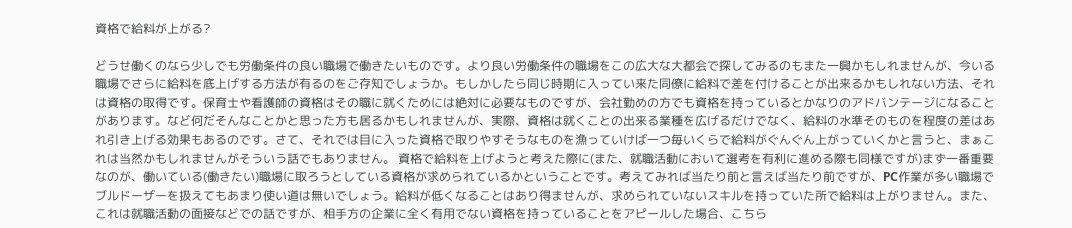資格で給料が上がる?

どうせ働くのなら少しでも労働条件の良い職場で働きたいものです。より良い労働条件の職場をこの広大な大都会で探してみるのもまた一興かもしれませんが、今いる職場でさらに給料を底上げする方法が有るのをご存知でしょうか。もしかしたら同じ時期に入ってい来た同僚に給料で差を付けることが出来るかもしれない方法、それは資格の取得です。保育士や看護師の資格はその職に就くためには絶対に必要なものですが、会社勤めの方でも資格を持っているとかなりのアドバンテージになることがあります。など何だそんなことかと思った方も居るかもしれませんが、実際、資格は就くことの出来る業種を広げるだけでなく、給料の水準そのものを程度の差はあれ引き上げる効果もあるのです。さて、それでは目に入った資格で取りやすそうなものを漁っていけば一つ毎いくらで給料がぐんぐん上がっていくかと言うと、まぁこれは当然かもしれませんがそういう話でもありません。 資格で給料を上げようと考えた際に(また、就職活動において選考を有利に進める際も同様ですが)まず一番重要なのが、働いている(働きたい)職場に取ろうとしている資格が求められているかということです。考えてみれば当たり前と言えば当たり前ですが、PC作業が多い職場でブルドーザーを扱えてもあまり使い道は無いでしょう。給料が低くなることはあり得ませんが、求められていないスキルを持っていた所で給料は上がりません。また、これは就職活動の面接などでの話ですが、相手方の企業に全く有用でない資格を持っていることをアピールした場合、こちら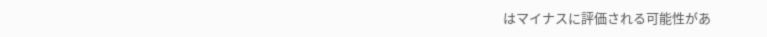はマイナスに評価される可能性があ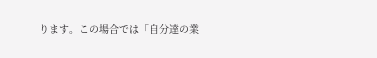ります。この場合では「自分達の業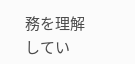務を理解してい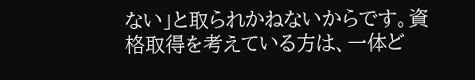ない」と取られかねないからです。資格取得を考えている方は、一体ど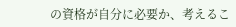の資格が自分に必要か、考えるこ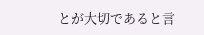とが大切であると言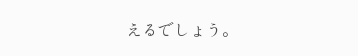えるでしょう。